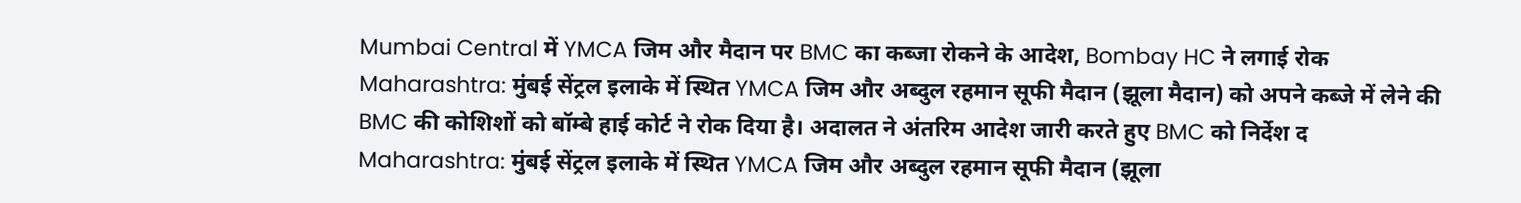Mumbai Central में YMCA जिम और मैदान पर BMC का कब्जा रोकने के आदेश, Bombay HC ने लगाई रोक
Maharashtra: मुंबई सेंट्रल इलाके में स्थित YMCA जिम और अब्दुल रहमान सूफी मैदान (झूला मैदान) को अपने कब्जे में लेने की BMC की कोशिशों को बॉम्बे हाई कोर्ट ने रोक दिया है। अदालत ने अंतरिम आदेश जारी करते हुए BMC को निर्देश द
Maharashtra: मुंबई सेंट्रल इलाके में स्थित YMCA जिम और अब्दुल रहमान सूफी मैदान (झूला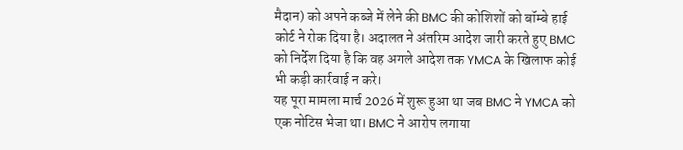मैदान) को अपने कब्जे में लेने की BMC की कोशिशों को बॉम्बे हाई कोर्ट ने रोक दिया है। अदालत ने अंतरिम आदेश जारी करते हुए BMC को निर्देश दिया है कि वह अगले आदेश तक YMCA के खिलाफ कोई भी कड़ी कार्रवाई न करे।
यह पूरा मामला मार्च 2026 में शुरू हुआ था जब BMC ने YMCA को एक नोटिस भेजा था। BMC ने आरोप लगाया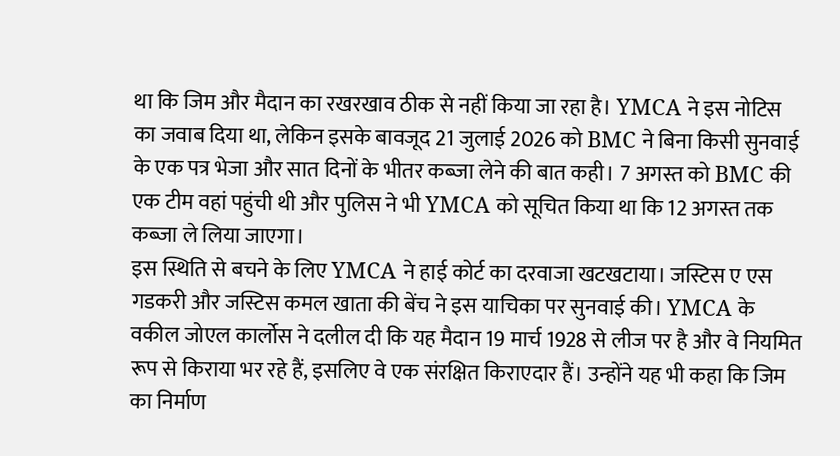था कि जिम और मैदान का रखरखाव ठीक से नहीं किया जा रहा है। YMCA ने इस नोटिस का जवाब दिया था, लेकिन इसके बावजूद 21 जुलाई 2026 को BMC ने बिना किसी सुनवाई के एक पत्र भेजा और सात दिनों के भीतर कब्जा लेने की बात कही। 7 अगस्त को BMC की एक टीम वहां पहुंची थी और पुलिस ने भी YMCA को सूचित किया था कि 12 अगस्त तक कब्जा ले लिया जाएगा।
इस स्थिति से बचने के लिए YMCA ने हाई कोर्ट का दरवाजा खटखटाया। जस्टिस ए एस गडकरी और जस्टिस कमल खाता की बेंच ने इस याचिका पर सुनवाई की। YMCA के वकील जोएल कार्लोस ने दलील दी कि यह मैदान 19 मार्च 1928 से लीज पर है और वे नियमित रूप से किराया भर रहे हैं, इसलिए वे एक संरक्षित किराएदार हैं। उन्होंने यह भी कहा कि जिम का निर्माण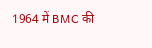1964 में BMC की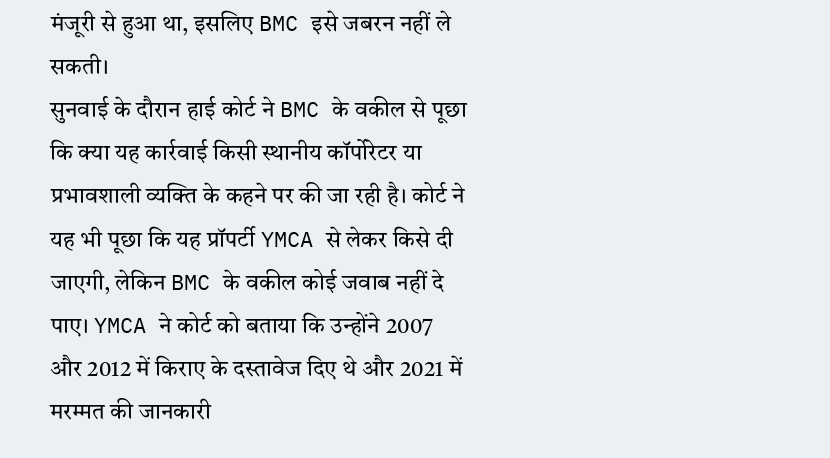मंजूरी से हुआ था, इसलिए BMC इसे जबरन नहीं ले सकती।
सुनवाई के दौरान हाई कोर्ट ने BMC के वकील से पूछा कि क्या यह कार्रवाई किसी स्थानीय कॉर्पोरेटर या प्रभावशाली व्यक्ति के कहने पर की जा रही है। कोर्ट ने यह भी पूछा कि यह प्रॉपर्टी YMCA से लेकर किसे दी जाएगी, लेकिन BMC के वकील कोई जवाब नहीं दे पाए। YMCA ने कोर्ट को बताया कि उन्होंने 2007 और 2012 में किराए के दस्तावेज दिए थे और 2021 में मरम्मत की जानकारी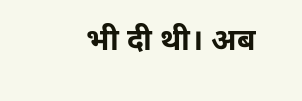भी दी थी। अब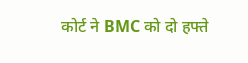कोर्ट ने BMC को दो हफ्ते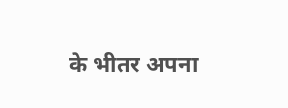के भीतर अपना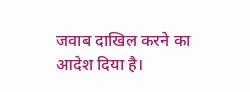जवाब दाखिल करने का आदेश दिया है।